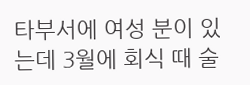타부서에 여성 분이 있는데 3월에 회식 때 술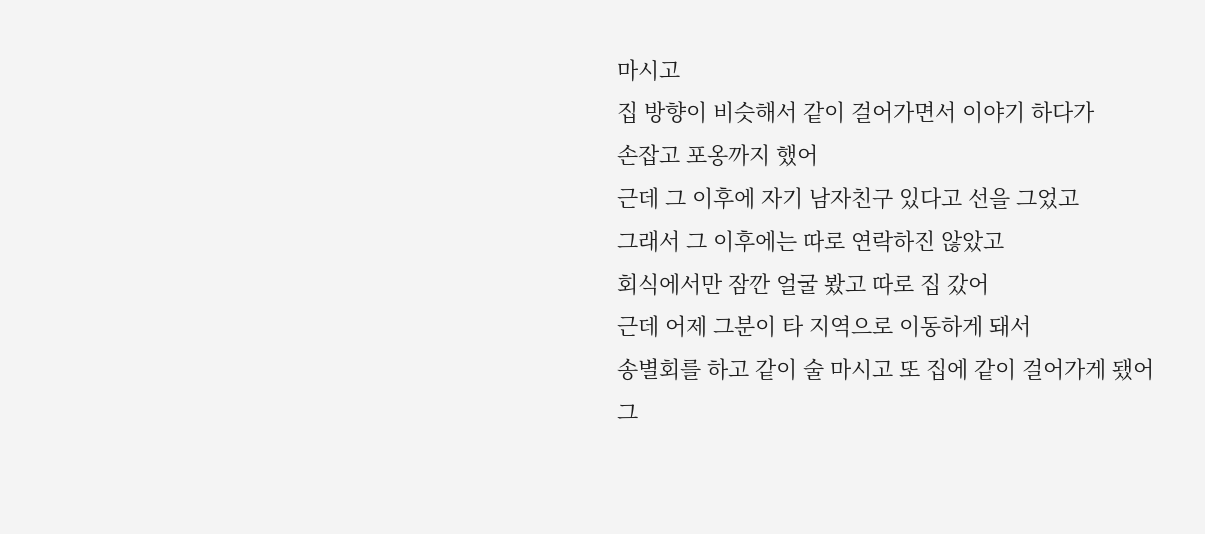마시고
집 방향이 비슷해서 같이 걸어가면서 이야기 하다가
손잡고 포옹까지 했어
근데 그 이후에 자기 남자친구 있다고 선을 그었고
그래서 그 이후에는 따로 연락하진 않았고
회식에서만 잠깐 얼굴 봤고 따로 집 갔어
근데 어제 그분이 타 지역으로 이동하게 돼서
송별회를 하고 같이 술 마시고 또 집에 같이 걸어가게 됐어
그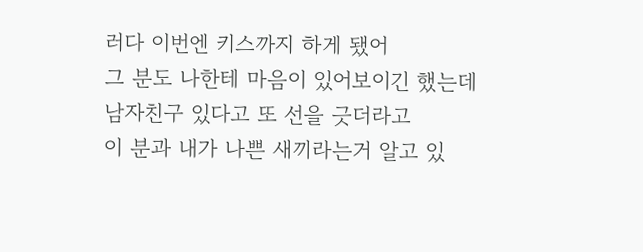러다 이번엔 키스까지 하게 됐어
그 분도 나한테 마음이 있어보이긴 했는데
남자친구 있다고 또 선을 긋더라고
이 분과 내가 나쁜 새끼라는거 알고 있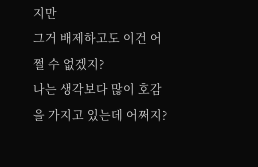지만
그거 배제하고도 이건 어쩔 수 없겠지?
나는 생각보다 많이 호감을 가지고 있는데 어쩌지?